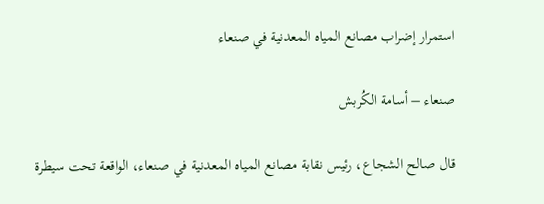استمرار إضراب مصانع المياه المعدنية في صنعاء

صنعاء – أسامة الكُربش

قال صالح الشجاع، رئيس نقابة مصانع المياه المعدنية في صنعاء، الواقعة تحت سيطرة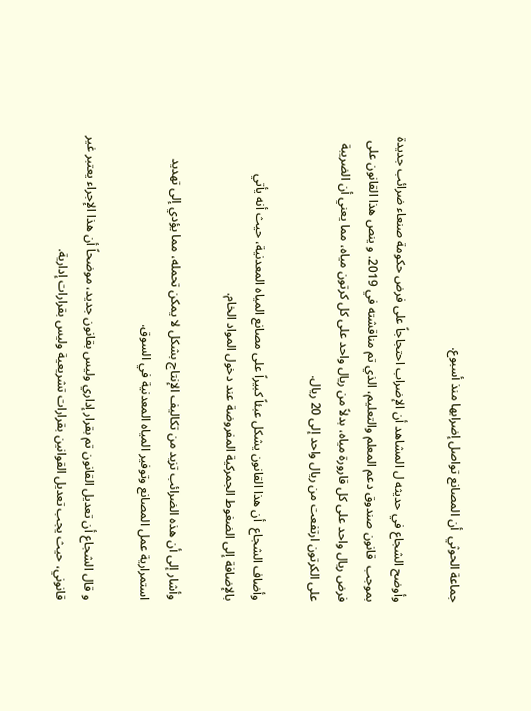جماعة الحوثي  أن المصانع تواصل إضرابها منذ أسبوع.

وأوضح الشجاع في حديثه ل المشاهد أن الإضراب احتجاجاً على فرض حكومة صنعاء ضرائب جديدة بموجب  قانون صندوق دعم المعلم والتعليم، الذي تم مناقشته في 2019. و ينص هذا القانون على فرض ريال واحد على كل قارورة مياه، بدلاً من ريال واحد على كل كرتون مياه، مما يعني أن الضريبة على الكرتون ارتفعت من ريال واحد إلى 20 ريال.

وأضاف الشجاع  أن هذا القانون يشكل عبئاً كبيراً على مصانع المياه المعدنية، حيث أنه يأتي بالإضافة إلى الضغوط الجمركية المفروضة عند دخول المواد الخام.

وأشار إلى أن هذه الضرائب تزيد من تكاليف الإنتاج بشكل لا يمكن تحمله، مما يؤدي إلى تهديد استمرارية عمل المصانع وتوفير المياه المعدنية في السوق.

و قال الشجاع أن تعديل القانون تم بقرار إداري وليس بقانون جديد، موضحاً أن هذا الإجراء يعتبر غير قانوني، حيث يجب تعديل القوانين بقرارات تشريعية وليس بقرارات إدارية.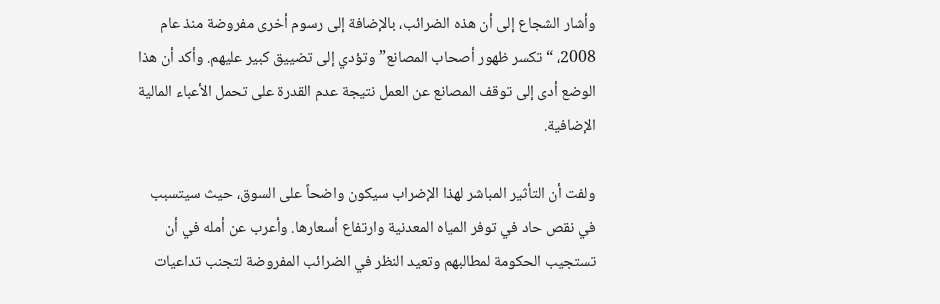وأشار الشجاع إلى أن هذه الضرائب، بالإضافة إلى رسوم أخرى مفروضة منذ عام 2008، “تكسر ظهور أصحاب المصانع” وتؤدي إلى تضييق كبير عليهم. وأكد أن هذا الوضع أدى إلى توقف المصانع عن العمل نتيجة عدم القدرة على تحمل الأعباء المالية الإضافية.

ولفت أن التأثير المباشر لهذا الإضراب سيكون واضحاً على السوق، حيث سيتسبب في نقص حاد في توفر المياه المعدنية وارتفاع أسعارها. وأعرب عن أمله في أن تستجيب الحكومة لمطالبهم وتعيد النظر في الضرائب المفروضة لتجنب تداعيات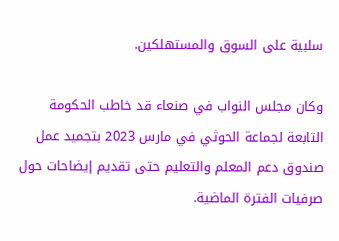سلبية على السوق والمستهلكين.

وكان مجلس النواب في صنعاء قد خاطب الحكومة التابعة لجماعة الحوثي في مارس 2023 بتجميد عمل صندوق دعم المعلم والتعليم حتى تقديم إيضاحات حول صرفيات الفترة الماضية.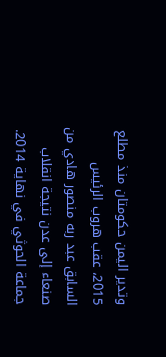وتدير اليمن حكومتان منذ مطلع 2015، عقب هروب الرئيس السابق عبد ربه منصور هادي من صنعاء إلى عدن نتيجة انقلاب جماعة الحوثي في نهاية 2014.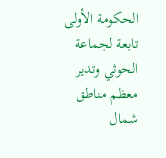الحكومة الأولى تابعة لجماعة الحوثي وتدير معظم مناطق شمال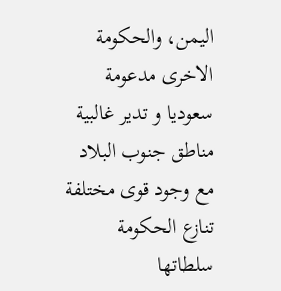اليمن، والحكومة الاخرى مدعومة سعوديا و تدير غالبية مناطق جنوب البلاد مع وجود قوى مختلفة تنازع الحكومة سلطاتها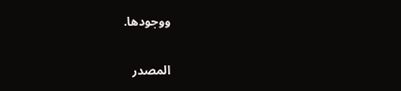ووجودها.

المصدر